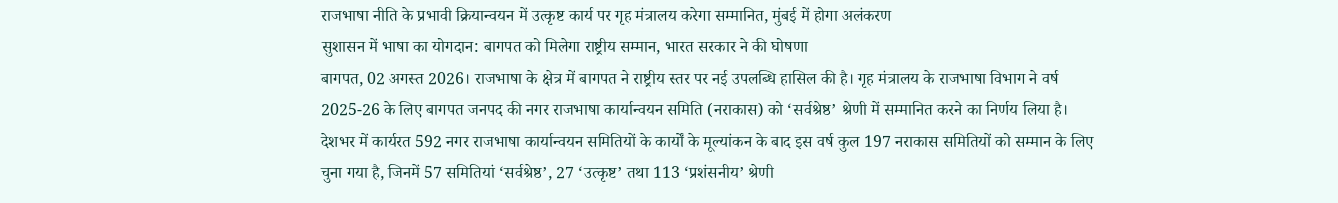राजभाषा नीति के प्रभावी क्रियान्वयन में उत्कृष्ट कार्य पर गृह मंत्रालय करेगा सम्मानित, मुंबई में होगा अलंकरण
सुशासन में भाषा का योगदान: बागपत को मिलेगा राष्ट्रीय सम्मान, भारत सरकार ने की घोषणा
बागपत, 02 अगस्त 2026। राजभाषा के क्षेत्र में बागपत ने राष्ट्रीय स्तर पर नई उपलब्धि हासिल की है। गृह मंत्रालय के राजभाषा विभाग ने वर्ष 2025-26 के लिए बागपत जनपद की नगर राजभाषा कार्यान्वयन समिति (नराकास) को ‘सर्वश्रेष्ठ’ श्रेणी में सम्मानित करने का निर्णय लिया है। देशभर में कार्यरत 592 नगर राजभाषा कार्यान्वयन समितियों के कार्यों के मूल्यांकन के बाद इस वर्ष कुल 197 नराकास समितियों को सम्मान के लिए चुना गया है, जिनमें 57 समितियां ‘सर्वश्रेष्ठ’, 27 ‘उत्कृष्ट’ तथा 113 ‘प्रशंसनीय’ श्रेणी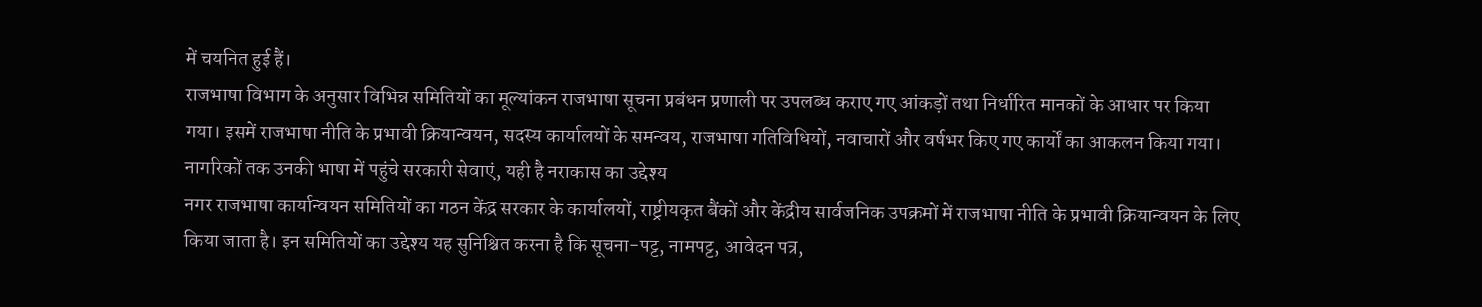में चयनित हुई हैं।
राजभाषा विभाग के अनुसार विभिन्न समितियों का मूल्यांकन राजभाषा सूचना प्रबंधन प्रणाली पर उपलब्ध कराए गए आंकड़ों तथा निर्धारित मानकों के आधार पर किया गया। इसमें राजभाषा नीति के प्रभावी क्रियान्वयन, सदस्य कार्यालयों के समन्वय, राजभाषा गतिविधियों, नवाचारों और वर्षभर किए गए कार्यों का आकलन किया गया।
नागरिकों तक उनकी भाषा में पहुंचे सरकारी सेवाएं, यही है नराकास का उद्देश्य
नगर राजभाषा कार्यान्वयन समितियों का गठन केंद्र सरकार के कार्यालयों, राष्ट्रीयकृत बैंकों और केंद्रीय सार्वजनिक उपक्रमों में राजभाषा नीति के प्रभावी क्रियान्वयन के लिए किया जाता है। इन समितियों का उद्देश्य यह सुनिश्चित करना है कि सूचना-पट्ट, नामपट्ट, आवेदन पत्र,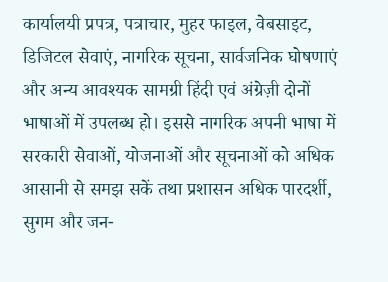कार्यालयी प्रपत्र, पत्राचार, मुहर फाइल, वेबसाइट, डिजिटल सेवाएं, नागरिक सूचना, सार्वजनिक घोषणाएं और अन्य आवश्यक सामग्री हिंदी एवं अंग्रेज़ी दोनों भाषाओं में उपलब्ध हो। इससे नागरिक अपनी भाषा में सरकारी सेवाओं, योजनाओं और सूचनाओं को अधिक आसानी से समझ सकें तथा प्रशासन अधिक पारदर्शी, सुगम और जन-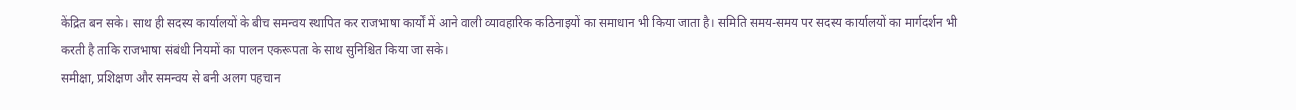केंद्रित बन सके। साथ ही सदस्य कार्यालयों के बीच समन्वय स्थापित कर राजभाषा कार्यों में आने वाली व्यावहारिक कठिनाइयों का समाधान भी किया जाता है। समिति समय-समय पर सदस्य कार्यालयों का मार्गदर्शन भी करती है ताकि राजभाषा संबंधी नियमों का पालन एकरूपता के साथ सुनिश्चित किया जा सके।
समीक्षा, प्रशिक्षण और समन्वय से बनी अलग पहचान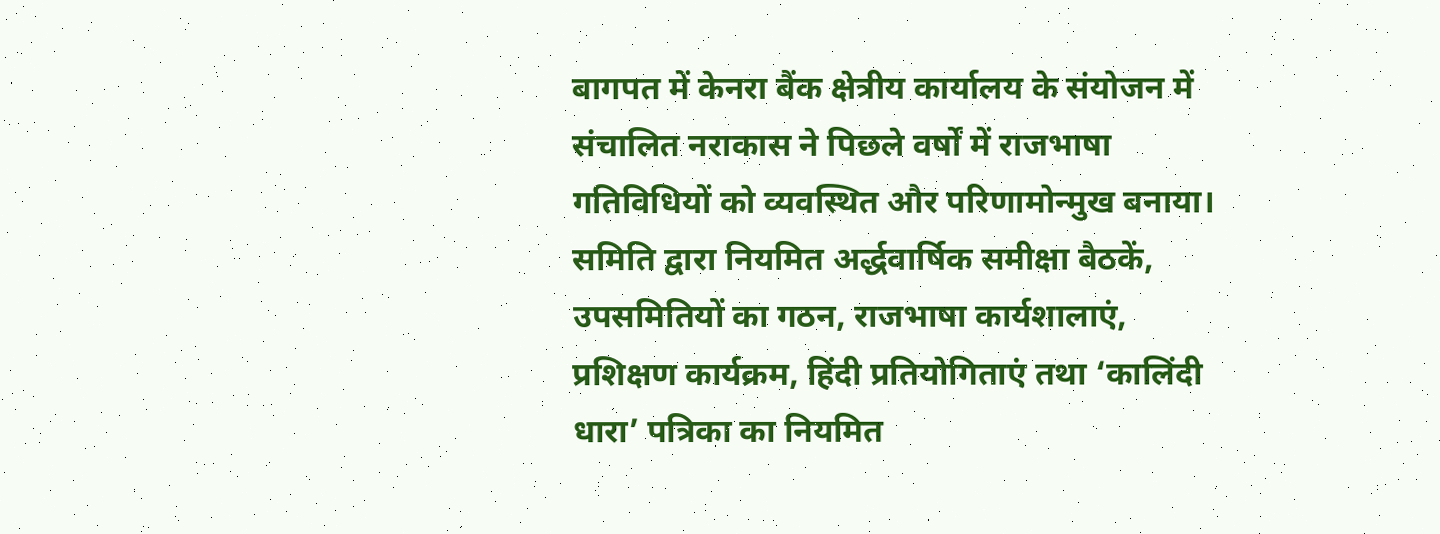बागपत में केनरा बैंक क्षेत्रीय कार्यालय के संयोजन में संचालित नराकास ने पिछले वर्षों में राजभाषा गतिविधियों को व्यवस्थित और परिणामोन्मुख बनाया। समिति द्वारा नियमित अर्द्धवार्षिक समीक्षा बैठकें, उपसमितियों का गठन, राजभाषा कार्यशालाएं, प्रशिक्षण कार्यक्रम, हिंदी प्रतियोगिताएं तथा ‘कालिंदी धारा’ पत्रिका का नियमित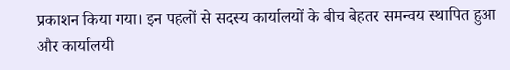प्रकाशन किया गया। इन पहलों से सदस्य कार्यालयों के बीच बेहतर समन्वय स्थापित हुआ और कार्यालयी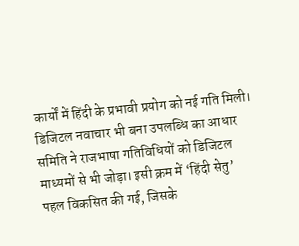कार्यों में हिंदी के प्रभावी प्रयोग को नई गति मिली।
डिजिटल नवाचार भी बना उपलब्धि का आधार
समिति ने राजभाषा गतिविधियों को डिजिटल माध्यमों से भी जोड़ा। इसी क्रम में ‘हिंदी सेतु’ पहल विकसित की गई, जिसके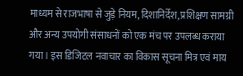माध्यम से राजभाषा से जुड़े नियम, दिशानिर्देश, प्रशिक्षण सामग्री और अन्य उपयोगी संसाधनों को एक मंच पर उपलब्ध कराया गया। इस डिजिटल नवाचार का विकास सूचना मित्र एवं माय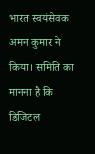भारत स्वयंसेवक अमन कुमार ने किया। समिति का मानना है कि डिजिटल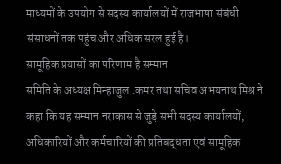माध्यमों के उपयोग से सदस्य कार्यालयों में राजभाषा संबंधी संसाधनों तक पहुंच और अधिक सरल हुई है।
सामूहिक प्रयासों का परिणाम है सम्मान
समिति के अध्यक्ष मिन्हाजुल .कमर तथा सचिव अभयनाथ मिश्र ने कहा कि यह सम्मान नराकास से जुड़े सभी सदस्य कार्यालयों, अधिकारियों और कर्मचारियों की प्रतिबद्धता एवं सामूहिक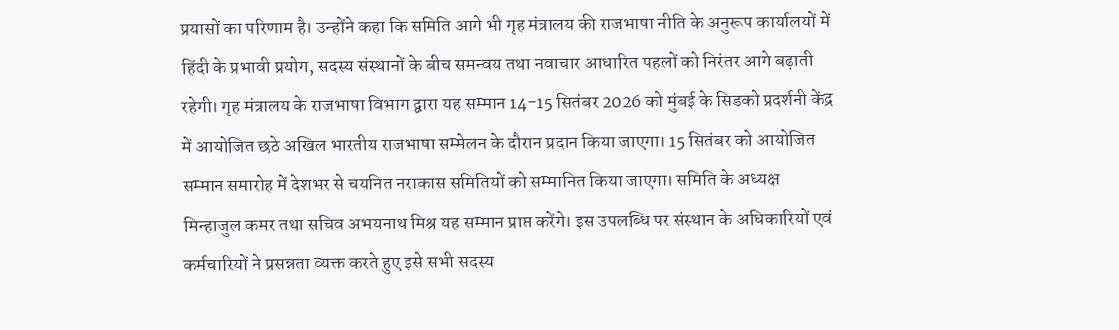प्रयासों का परिणाम है। उन्होंने कहा कि समिति आगे भी गृह मंत्रालय की राजभाषा नीति के अनुरूप कार्यालयों में हिंदी के प्रभावी प्रयोग, सदस्य संस्थानों के बीच समन्वय तथा नवाचार आधारित पहलों को निरंतर आगे बढ़ाती रहेगी। गृह मंत्रालय के राजभाषा विभाग द्वारा यह सम्मान 14-15 सितंबर 2026 को मुंबई के सिडको प्रदर्शनी केंद्र में आयोजित छठे अखिल भारतीय राजभाषा सम्मेलन के दौरान प्रदान किया जाएगा। 15 सितंबर को आयोजित सम्मान समारोह में देशभर से चयनित नराकास समितियों को सम्मानित किया जाएगा। समिति के अध्यक्ष मिन्हाजुल कमर तथा सचिव अभयनाथ मिश्र यह सम्मान प्राप्त करेंगे। इस उपलब्धि पर संस्थान के अधिकारियों एवं कर्मचारियों ने प्रसन्नता व्यक्त करते हुए इसे सभी सदस्य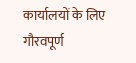कार्यालयों के लिए गौरवपूर्ण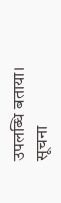उपलब्धि बताया।
सूचना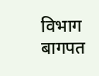विभाग बागपत